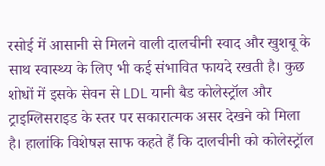रसोई में आसानी से मिलने वाली दालचीनी स्वाद और खुशबू के साथ स्वास्थ्य के लिए भी कई संभावित फायदे रखती है। कुछ शोधों में इसके सेवन से LDL यानी बैड कोलेस्ट्रॉल और ट्राइग्लिसराइड के स्तर पर सकारात्मक असर देखने को मिला है। हालांकि विशेषज्ञ साफ कहते हैं कि दालचीनी को कोलेस्ट्रॉल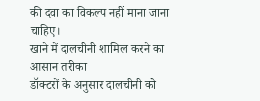की दवा का विकल्प नहीं माना जाना चाहिए।
खाने में दालचीनी शामिल करने का आसान तरीका
डॉक्टरों के अनुसार दालचीनी को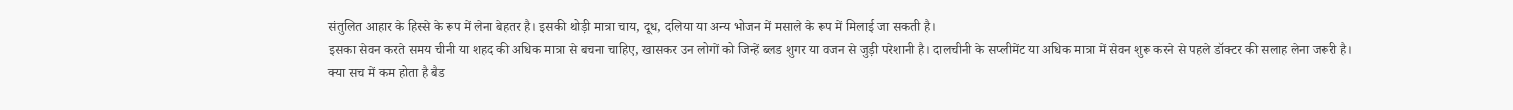संतुलित आहार के हिस्से के रूप में लेना बेहतर है। इसकी थोड़ी मात्रा चाय, दूध, दलिया या अन्य भोजन में मसाले के रूप में मिलाई जा सकती है।
इसका सेवन करते समय चीनी या शहद की अधिक मात्रा से बचना चाहिए, खासकर उन लोगों को जिन्हें ब्लड शुगर या वजन से जुड़ी परेशानी है। दालचीनी के सप्लीमेंट या अधिक मात्रा में सेवन शुरू करने से पहले डॉक्टर की सलाह लेना जरूरी है।
क्या सच में कम होता है बैड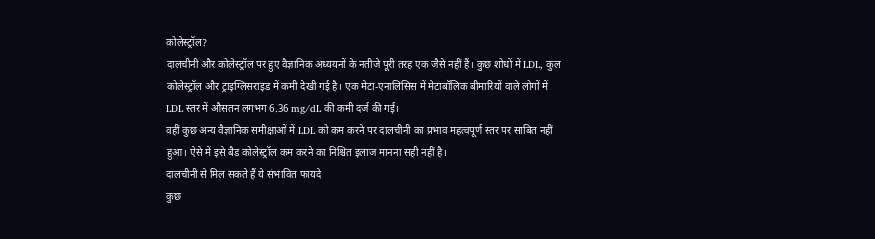कोलेस्ट्रॉल?
दालचीनी और कोलेस्ट्रॉल पर हुए वैज्ञानिक अध्ययनों के नतीजे पूरी तरह एक जैसे नहीं हैं। कुछ शोधों में LDL, कुल कोलेस्ट्रॉल और ट्राइग्लिसराइड में कमी देखी गई है। एक मेटा-एनालिसिस में मेटाबॉलिक बीमारियों वाले लोगों में LDL स्तर में औसतन लगभग 6.36 mg/dL की कमी दर्ज की गई।
वहीं कुछ अन्य वैज्ञानिक समीक्षाओं में LDL को कम करने पर दालचीनी का प्रभाव महत्वपूर्ण स्तर पर साबित नहीं हुआ। ऐसे में इसे बैड कोलेस्ट्रॉल कम करने का निश्चित इलाज मानना सही नहीं है।
दालचीनी से मिल सकते हैं ये संभावित फायदे
कुछ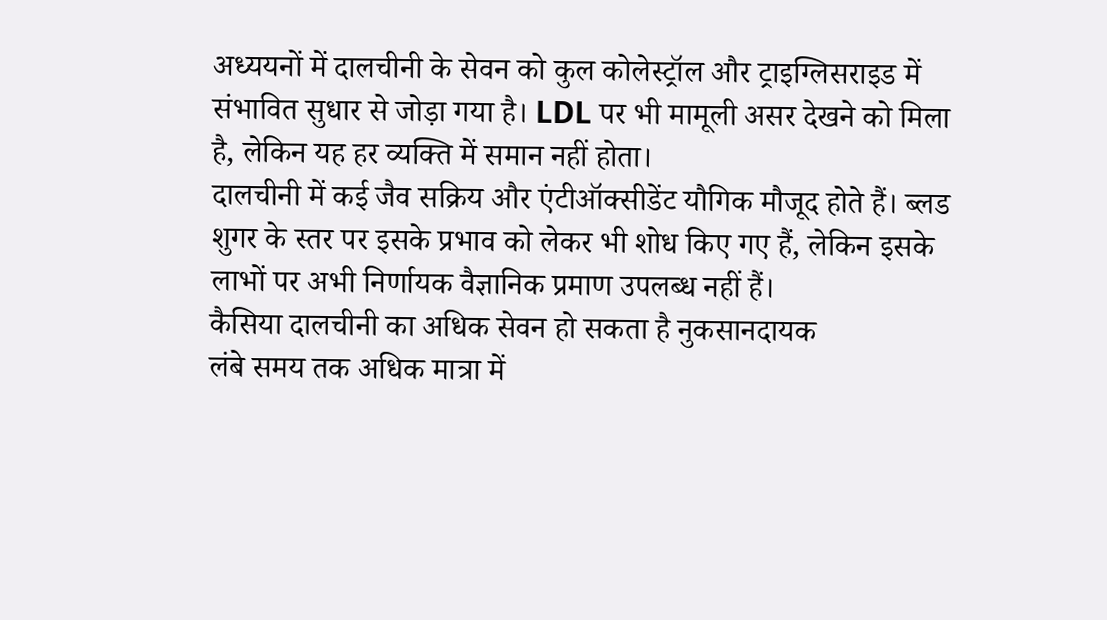अध्ययनों में दालचीनी के सेवन को कुल कोलेस्ट्रॉल और ट्राइग्लिसराइड में संभावित सुधार से जोड़ा गया है। LDL पर भी मामूली असर देखने को मिला है, लेकिन यह हर व्यक्ति में समान नहीं होता।
दालचीनी में कई जैव सक्रिय और एंटीऑक्सीडेंट यौगिक मौजूद होते हैं। ब्लड शुगर के स्तर पर इसके प्रभाव को लेकर भी शोध किए गए हैं, लेकिन इसके लाभों पर अभी निर्णायक वैज्ञानिक प्रमाण उपलब्ध नहीं हैं।
कैसिया दालचीनी का अधिक सेवन हो सकता है नुकसानदायक
लंबे समय तक अधिक मात्रा में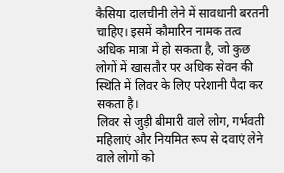कैसिया दालचीनी लेने में सावधानी बरतनी चाहिए। इसमें कौमारिन नामक तत्व अधिक मात्रा में हो सकता है, जो कुछ लोगों में खासतौर पर अधिक सेवन की स्थिति में लिवर के लिए परेशानी पैदा कर सकता है।
लिवर से जुड़ी बीमारी वाले लोग, गर्भवती महिलाएं और नियमित रूप से दवाएं लेने वाले लोगों को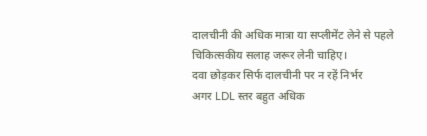दालचीनी की अधिक मात्रा या सप्लीमेंट लेने से पहले चिकित्सकीय सलाह जरूर लेनी चाहिए।
दवा छोड़कर सिर्फ दालचीनी पर न रहें निर्भर
अगर LDL स्तर बहुत अधिक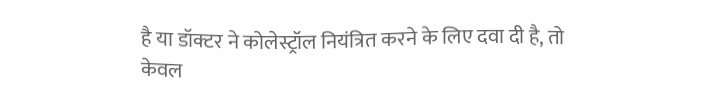है या डॉक्टर ने कोलेस्ट्रॉल नियंत्रित करने के लिए दवा दी है, तो केवल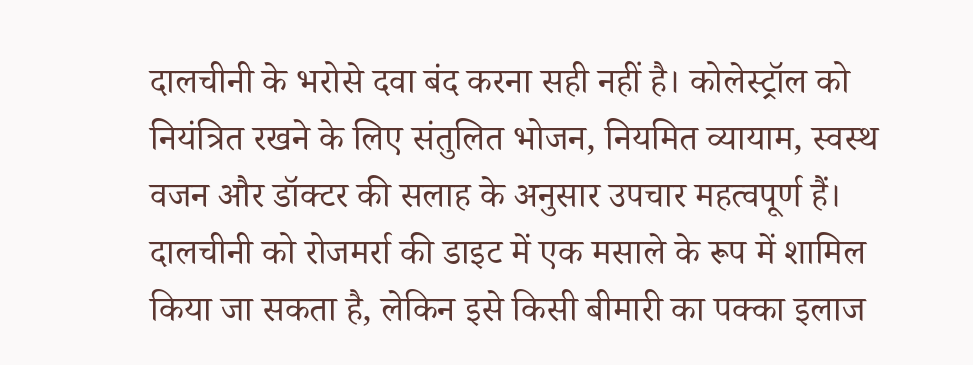दालचीनी के भरोसे दवा बंद करना सही नहीं है। कोलेस्ट्रॉल को नियंत्रित रखने के लिए संतुलित भोजन, नियमित व्यायाम, स्वस्थ वजन और डॉक्टर की सलाह के अनुसार उपचार महत्वपूर्ण हैं।
दालचीनी को रोजमर्रा की डाइट में एक मसाले के रूप में शामिल किया जा सकता है, लेकिन इसे किसी बीमारी का पक्का इलाज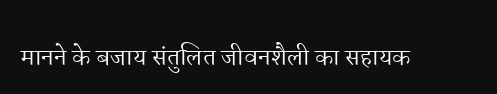मानने के बजाय संतुलित जीवनशैली का सहायक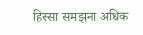हिस्सा समझना अधिक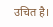उचित है।